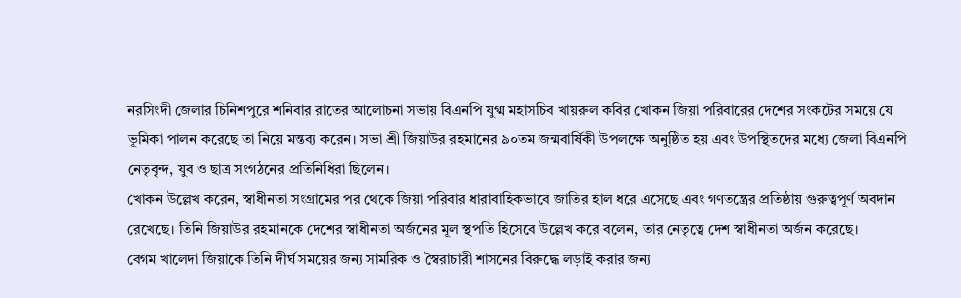নরসিংদী জেলার চিনিশপুরে শনিবার রাতের আলোচনা সভায় বিএনপি যুগ্ম মহাসচিব খায়রুল কবির খোকন জিয়া পরিবারের দেশের সংকটের সময়ে যে ভূমিকা পালন করেছে তা নিয়ে মন্তব্য করেন। সভা শ্রী জিয়াউর রহমানের ৯০তম জন্মবার্ষিকী উপলক্ষে অনুষ্ঠিত হয় এবং উপস্থিতদের মধ্যে জেলা বিএনপি নেতৃবৃন্দ, যুব ও ছাত্র সংগঠনের প্রতিনিধিরা ছিলেন।
খোকন উল্লেখ করেন, স্বাধীনতা সংগ্রামের পর থেকে জিয়া পরিবার ধারাবাহিকভাবে জাতির হাল ধরে এসেছে এবং গণতন্ত্রের প্রতিষ্ঠায় গুরুত্বপূর্ণ অবদান রেখেছে। তিনি জিয়াউর রহমানকে দেশের স্বাধীনতা অর্জনের মূল স্থপতি হিসেবে উল্লেখ করে বলেন, তার নেতৃত্বে দেশ স্বাধীনতা অর্জন করেছে।
বেগম খালেদা জিয়াকে তিনি দীর্ঘ সময়ের জন্য সামরিক ও স্বৈরাচারী শাসনের বিরুদ্ধে লড়াই করার জন্য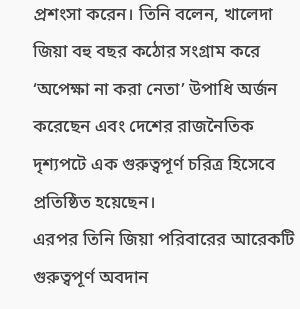প্রশংসা করেন। তিনি বলেন, খালেদা জিয়া বহু বছর কঠোর সংগ্রাম করে ‘অপেক্ষা না করা নেতা’ উপাধি অর্জন করেছেন এবং দেশের রাজনৈতিক দৃশ্যপটে এক গুরুত্বপূর্ণ চরিত্র হিসেবে প্রতিষ্ঠিত হয়েছেন।
এরপর তিনি জিয়া পরিবারের আরেকটি গুরুত্বপূর্ণ অবদান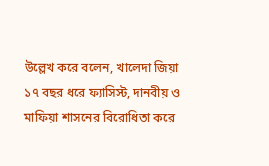উল্লেখ করে বলেন, খালেদা জিয়া ১৭ বছর ধরে ফ্যাসিস্ট, দানবীয় ও মাফিয়া শাসনের বিরোধিতা করে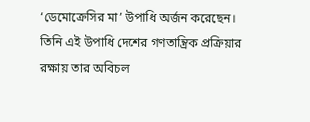‘ডেমোক্রেসির মা’ উপাধি অর্জন করেছেন। তিনি এই উপাধি দেশের গণতান্ত্রিক প্রক্রিয়ার রক্ষায় তার অবিচল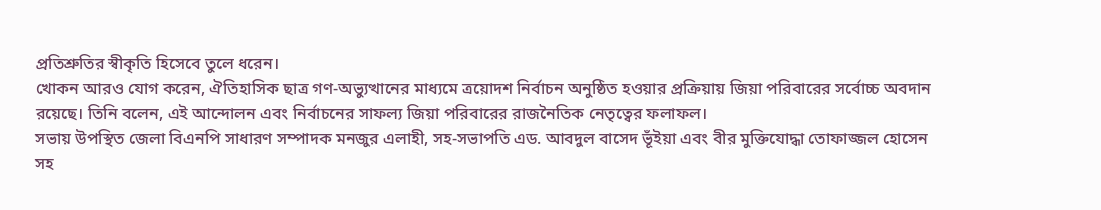প্রতিশ্রুতির স্বীকৃতি হিসেবে তুলে ধরেন।
খোকন আরও যোগ করেন, ঐতিহাসিক ছাত্র গণ-অভ্যুত্থানের মাধ্যমে ত্রয়োদশ নির্বাচন অনুষ্ঠিত হওয়ার প্রক্রিয়ায় জিয়া পরিবারের সর্বোচ্চ অবদান রয়েছে। তিনি বলেন, এই আন্দোলন এবং নির্বাচনের সাফল্য জিয়া পরিবারের রাজনৈতিক নেতৃত্বের ফলাফল।
সভায় উপস্থিত জেলা বিএনপি সাধারণ সম্পাদক মনজুর এলাহী, সহ-সভাপতি এড. আবদুল বাসেদ ভূঁইয়া এবং বীর মুক্তিযোদ্ধা তোফাজ্জল হোসেন সহ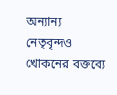অন্যান্য নেতৃবৃন্দও খোকনের বক্তব্যে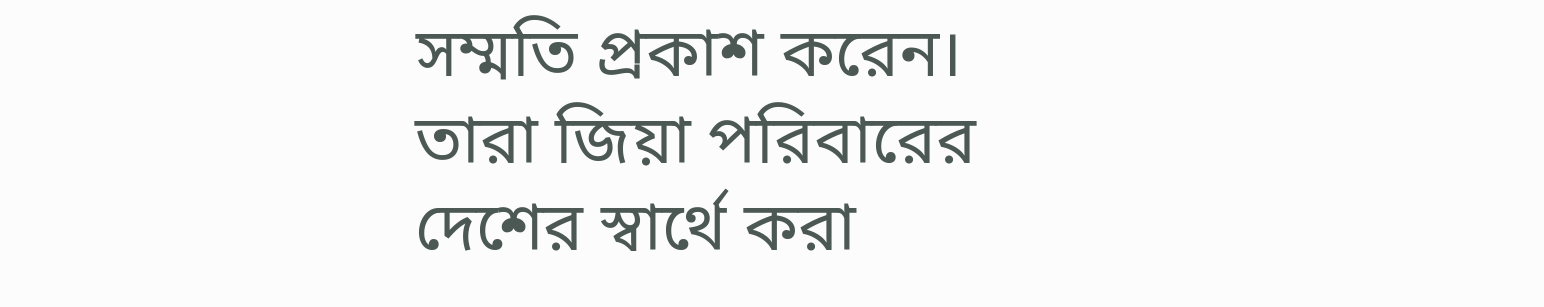সম্মতি প্রকাশ করেন। তারা জিয়া পরিবারের দেশের স্বার্থে করা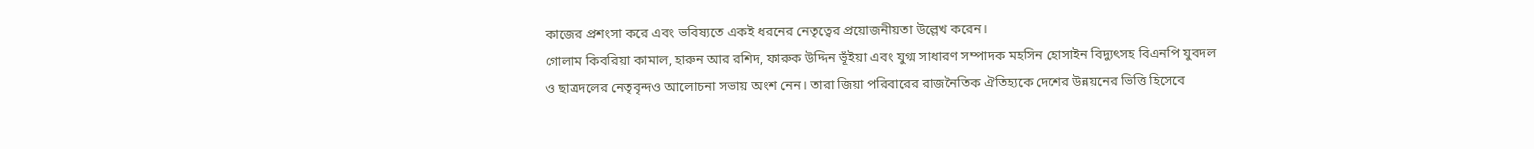কাজের প্রশংসা করে এবং ভবিষ্যতে একই ধরনের নেতৃত্বের প্রয়োজনীয়তা উল্লেখ করেন।
গোলাম কিবরিয়া কামাল, হারুন আর রশিদ, ফারুক উদ্দিন ভূঁইয়া এবং যুগ্ম সাধারণ সম্পাদক মহসিন হোসাইন বিদ্যুৎসহ বিএনপি যুবদল ও ছাত্রদলের নেতৃবৃন্দও আলোচনা সভায় অংশ নেন। তারা জিয়া পরিবারের রাজনৈতিক ঐতিহ্যকে দেশের উন্নয়নের ভিত্তি হিসেবে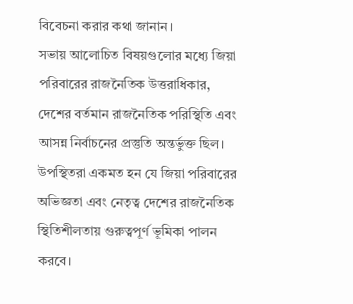বিবেচনা করার কথা জানান।
সভায় আলোচিত বিষয়গুলোর মধ্যে জিয়া পরিবারের রাজনৈতিক উত্তরাধিকার, দেশের বর্তমান রাজনৈতিক পরিস্থিতি এবং আসন্ন নির্বাচনের প্রস্তুতি অন্তর্ভুক্ত ছিল। উপস্থিতরা একমত হন যে জিয়া পরিবারের অভিজ্ঞতা এবং নেতৃত্ব দেশের রাজনৈতিক স্থিতিশীলতায় গুরুত্বপূর্ণ ভূমিকা পালন করবে।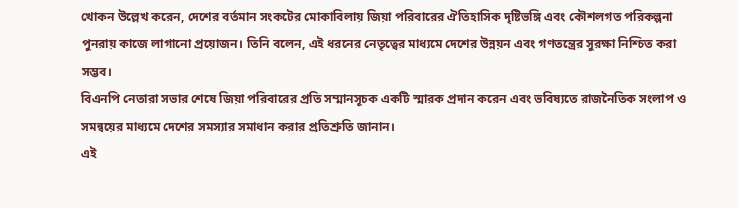খোকন উল্লেখ করেন, দেশের বর্তমান সংকটের মোকাবিলায় জিয়া পরিবারের ঐতিহাসিক দৃষ্টিভঙ্গি এবং কৌশলগত পরিকল্পনা পুনরায় কাজে লাগানো প্রয়োজন। তিনি বলেন, এই ধরনের নেতৃত্বের মাধ্যমে দেশের উন্নয়ন এবং গণতন্ত্রের সুরক্ষা নিশ্চিত করা সম্ভব।
বিএনপি নেতারা সভার শেষে জিয়া পরিবারের প্রতি সম্মানসূচক একটি স্মারক প্রদান করেন এবং ভবিষ্যতে রাজনৈতিক সংলাপ ও সমন্বয়ের মাধ্যমে দেশের সমস্যার সমাধান করার প্রতিশ্রুতি জানান।
এই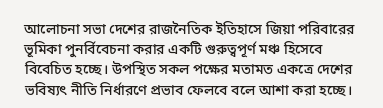আলোচনা সভা দেশের রাজনৈতিক ইতিহাসে জিয়া পরিবারের ভূমিকা পুনর্বিবেচনা করার একটি গুরুত্বপূর্ণ মঞ্চ হিসেবে বিবেচিত হচ্ছে। উপস্থিত সকল পক্ষের মতামত একত্রে দেশের ভবিষ্যৎ নীতি নির্ধারণে প্রভাব ফেলবে বলে আশা করা হচ্ছে।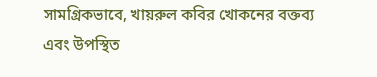সামগ্রিকভাবে, খায়রুল কবির খোকনের বক্তব্য এবং উপস্থিত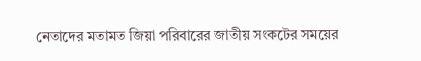নেতাদের মতামত জিয়া পরিবারের জাতীয় সংকটের সময়ের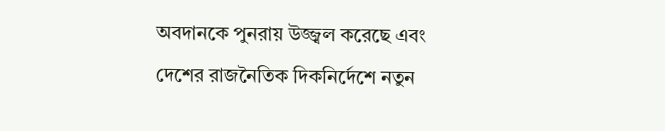অবদানকে পুনরায় উজ্জ্বল করেছে এবং দেশের রাজনৈতিক দিকনির্দেশে নতুন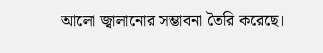আলো জ্বালানোর সম্ভাবনা তৈরি করেছে।